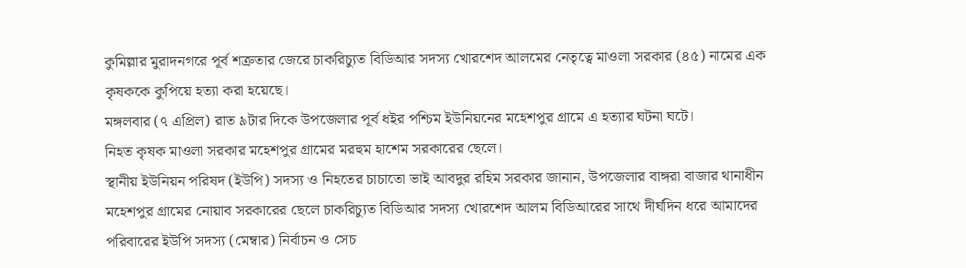কুমিল্লার মুরাদনগরে পূর্ব শত্রুতার জেরে চাকরিচ্যুত বিডিআর সদস্য খোরশেদ আলমের নেতৃত্বে মাওলা সরকার (৪৫) নামের এক কৃষককে কুপিয়ে হত্যা করা হয়েছে।
মঙ্গলবার (৭ এপ্রিল) রাত ৯টার দিকে উপজেলার পূর্ব ধইর পশ্চিম ইউনিয়নের মহেশপুর গ্রামে এ হত্যার ঘটনা ঘটে।
নিহত কৃষক মাওলা সরকার মহেশপুর গ্রামের মরহুম হাশেম সরকারের ছেলে।
স্থানীয় ইউনিয়ন পরিষদ (ইউপি) সদস্য ও নিহতের চাচাতো ভাই আবদুর রহিম সরকার জানান, উপজেলার বাঙ্গরা বাজার থানাধীন মহেশপুর গ্রামের নোয়াব সরকারের ছেলে চাকরিচ্যুত বিডিআর সদস্য খোরশেদ আলম বিডিআরের সাথে দীর্ঘদিন ধরে আমাদের পরিবারের ইউপি সদস্য (মেম্বার) নির্বাচন ও সেচ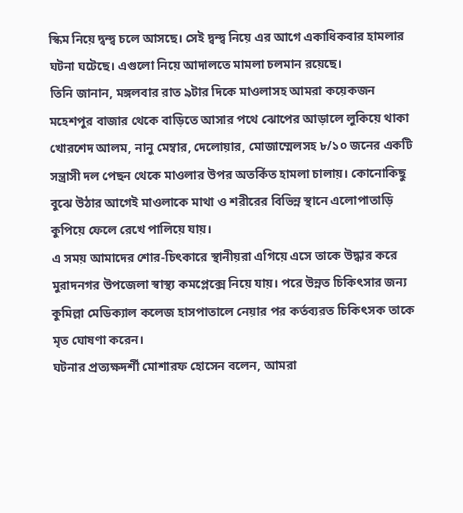স্কিম নিয়ে দ্বন্দ্ব চলে আসছে। সেই দ্বন্দ্ব নিয়ে এর আগে একাধিকবার হামলার ঘটনা ঘটেছে। এগুলো নিয়ে আদালতে মামলা চলমান রয়েছে।
তিনি জানান, মঙ্গলবার রাত ৯টার দিকে মাওলাসহ আমরা কয়েকজন মহেশপুর বাজার থেকে বাড়িতে আসার পথে ঝোপের আড়ালে লুকিয়ে থাকা খোরশেদ আলম, নানু মেম্বার, দেলোয়ার, মোজাম্মেলসহ ৮/১০ জনের একটি সন্ত্রাসী দল পেছন থেকে মাওলার উপর অতর্কিত হামলা চালায়। কোনোকিছু বুঝে উঠার আগেই মাওলাকে মাথা ও শরীরের বিভিন্ন স্থানে এলোপাতাড়ি কুপিয়ে ফেলে রেখে পালিয়ে যায়।
এ সময় আমাদের শোর-চিৎকারে স্থানীয়রা এগিয়ে এসে তাকে উদ্ধার করে মুরাদনগর উপজেলা স্বাস্থ্য কমপ্লেক্সে নিয়ে যায়। পরে উন্নত চিকিৎসার জন্য কুমিল্লা মেডিক্যাল কলেজ হাসপাতালে নেয়ার পর কর্তব্যরত চিকিৎসক তাকে মৃত ঘোষণা করেন।
ঘটনার প্রত্যক্ষদর্শী মোশারফ হোসেন বলেন, আমরা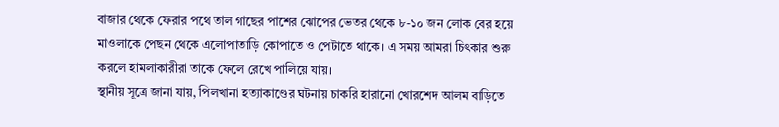বাজার থেকে ফেরার পথে তাল গাছের পাশের ঝোপের ভেতর থেকে ৮-১০ জন লোক বের হয়ে মাওলাকে পেছন থেকে এলোপাতাড়ি কোপাতে ও পেটাতে থাকে। এ সময় আমরা চিৎকার শুরু করলে হামলাকারীরা তাকে ফেলে রেখে পালিয়ে যায়।
স্থানীয় সূত্রে জানা যায়, পিলখানা হত্যাকাণ্ডের ঘটনায় চাকরি হারানো খোরশেদ আলম বাড়িতে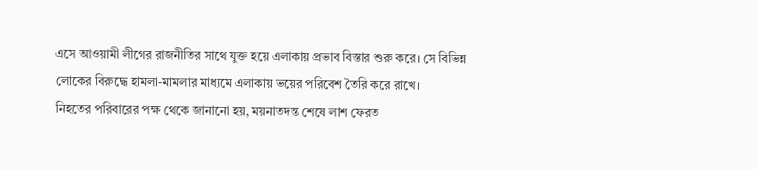এসে আওয়ামী লীগের রাজনীতির সাথে যুক্ত হয়ে এলাকায় প্রভাব বিস্তার শুরু করে। সে বিভিন্ন লোকের বিরুদ্ধে হামলা-মামলার মাধ্যমে এলাকায় ভয়ের পরিবেশ তৈরি করে রাখে।
নিহতের পরিবারের পক্ষ থেকে জানানো হয়, ময়নাতদন্ত শেষে লাশ ফেরত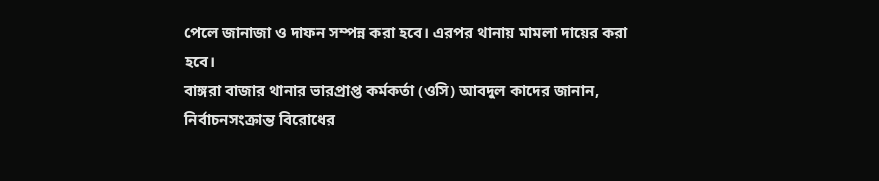পেলে জানাজা ও দাফন সম্পন্ন করা হবে। এরপর থানায় মামলা দায়ের করা হবে।
বাঙ্গরা বাজার থানার ভারপ্রাপ্ত কর্মকর্তা (ওসি) আবদুল কাদের জানান, নির্বাচনসংক্রান্ত বিরোধের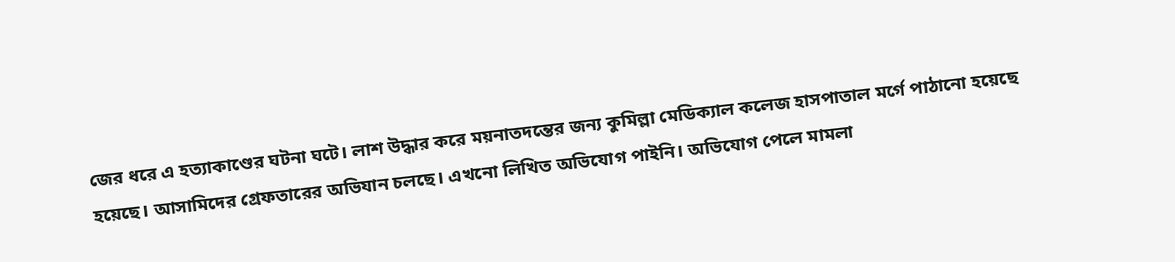জের ধরে এ হত্যাকাণ্ডের ঘটনা ঘটে। লাশ উদ্ধার করে ময়নাতদন্তের জন্য কুমিল্লা মেডিক্যাল কলেজ হাসপাতাল মর্গে পাঠানো হয়েছে হয়েছে। আসামিদের গ্রেফতারের অভিযান চলছে। এখনো লিখিত অভিযোগ পাইনি। অভিযোগ পেলে মামলা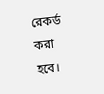রেকর্ড করা হবে।